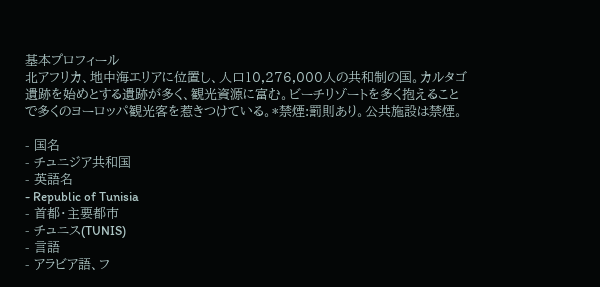基本プロフィール
北アフリカ、地中海エリアに位置し、人口10,276,000人の共和制の国。カルタゴ遺跡を始めとする遺跡が多く、観光資源に富む。ビーチリゾートを多く抱えることで多くのヨーロッパ観光客を惹きつけている。*禁煙:罰則あり。公共施設は禁煙。

- 国名
- チュニジア共和国
- 英語名
- Republic of Tunisia
- 首都・主要都市
- チュニス(TUNIS)
- 言語
- アラビア語、フ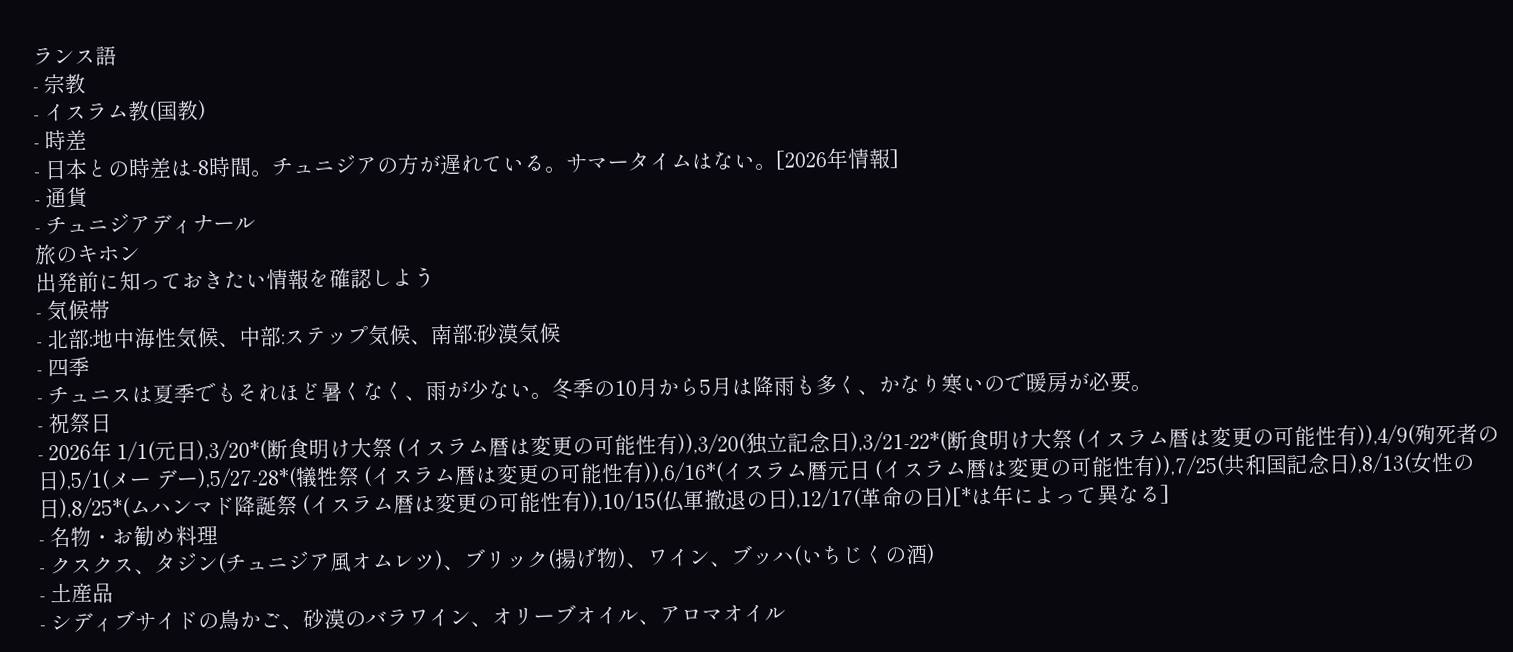ランス語
- 宗教
- イスラム教(国教)
- 時差
- 日本との時差は-8時間。チュニジアの方が遅れている。サマータイムはない。[2026年情報]
- 通貨
- チュニジアディナール
旅のキホン
出発前に知っておきたい情報を確認しよう
- 気候帯
- 北部:地中海性気候、中部:ステップ気候、南部:砂漠気候
- 四季
- チュニスは夏季でもそれほど暑くなく、雨が少ない。冬季の10月から5月は降雨も多く、かなり寒いので暖房が必要。
- 祝祭日
- 2026年 1/1(元日),3/20*(断食明け大祭 (イスラム暦は変更の可能性有)),3/20(独立記念日),3/21-22*(断食明け大祭 (イスラム暦は変更の可能性有)),4/9(殉死者の日),5/1(メー デー),5/27-28*(犠牲祭 (イスラム暦は変更の可能性有)),6/16*(イスラム暦元日 (イスラム暦は変更の可能性有)),7/25(共和国記念日),8/13(女性の日),8/25*(ムハンマド降誕祭 (イスラム暦は変更の可能性有)),10/15(仏軍撤退の日),12/17(革命の日)[*は年によって異なる]
- 名物・お勧め料理
- クスクス、タジン(チュニジア風オムレツ)、ブリック(揚げ物)、ワイン、ブッハ(いちじくの酒)
- 土産品
- シディブサイドの鳥かご、砂漠のバラワイン、オリーブオイル、アロマオイル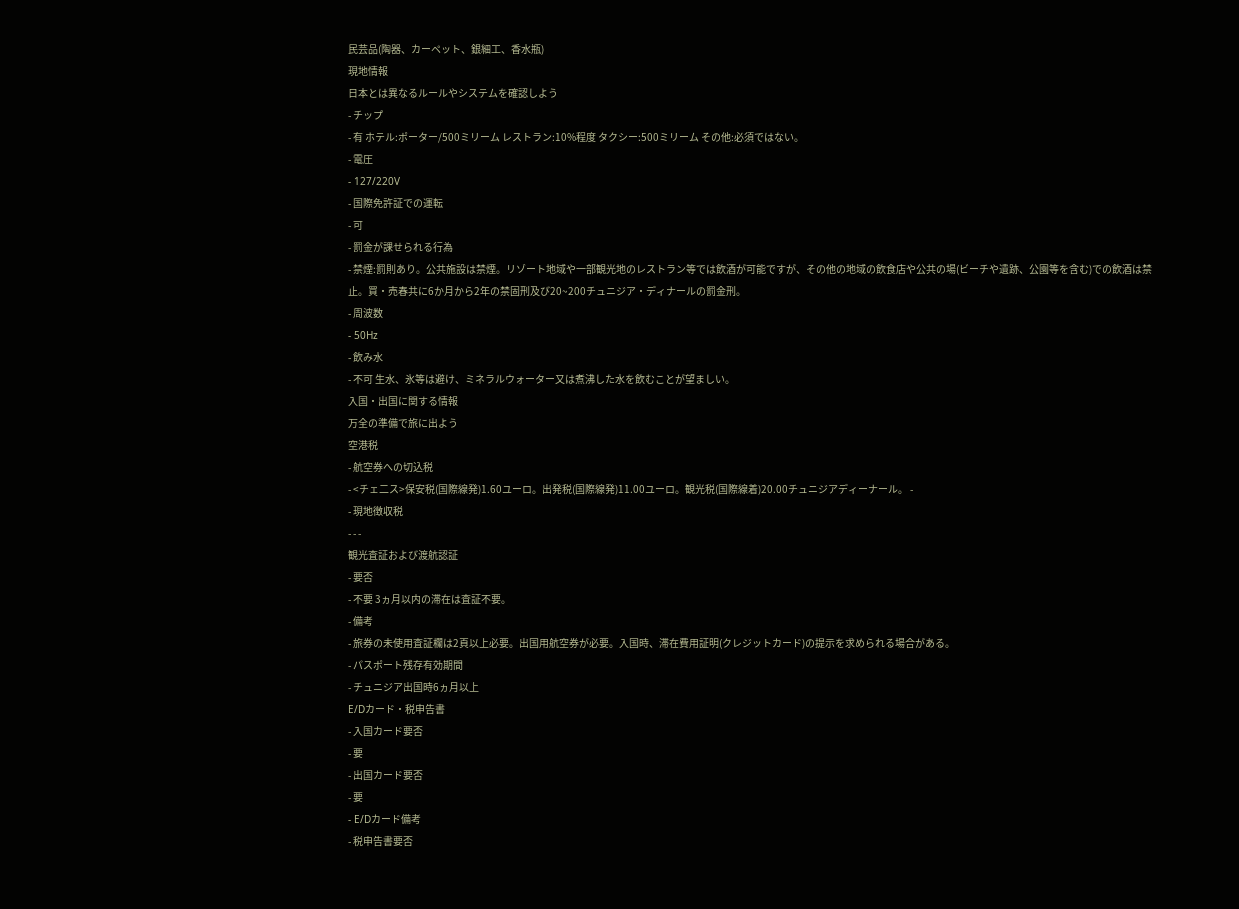民芸品(陶器、カーペット、銀細工、香水瓶)
現地情報
日本とは異なるルールやシステムを確認しよう
- チップ
- 有 ホテル:ポーター/500ミリーム レストラン:10%程度 タクシー:500ミリーム その他:必須ではない。
- 電圧
- 127/220V
- 国際免許証での運転
- 可
- 罰金が課せられる行為
- 禁煙:罰則あり。公共施設は禁煙。リゾート地域や一部観光地のレストラン等では飲酒が可能ですが、その他の地域の飲食店や公共の場(ビーチや遺跡、公園等を含む)での飲酒は禁止。買・売春共に6か月から2年の禁固刑及び20~200チュニジア・ディナールの罰金刑。
- 周波数
- 50Hz
- 飲み水
- 不可 生水、氷等は避け、ミネラルウォーター又は煮沸した水を飲むことが望ましい。
入国・出国に関する情報
万全の準備で旅に出よう
空港税
- 航空券への切込税
- <チェ二ス>保安税(国際線発)1.60ユーロ。出発税(国際線発)11.00ユーロ。観光税(国際線着)20.00チュニジアディーナール。 -
- 現地徴収税
- - -
観光査証および渡航認証
- 要否
- 不要 3ヵ月以内の滞在は査証不要。
- 備考
- 旅券の未使用査証欄は2頁以上必要。出国用航空券が必要。入国時、滞在費用証明(クレジットカード)の提示を求められる場合がある。
- パスポート残存有効期間
- チュニジア出国時6ヵ月以上
E/Dカード・税申告書
- 入国カード要否
- 要
- 出国カード要否
- 要
- E/Dカード備考
- 税申告書要否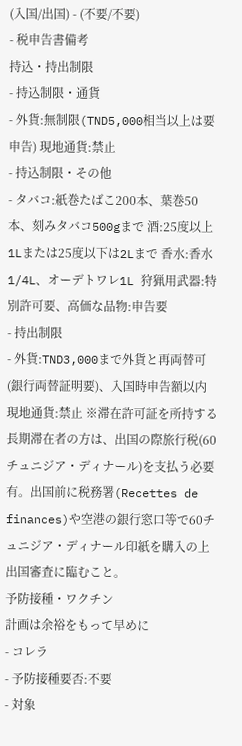(入国/出国) - (不要/不要)
- 税申告書備考
持込・持出制限
- 持込制限・通貨
- 外貨:無制限(TND5,000相当以上は要申告) 現地通貨:禁止
- 持込制限・その他
- タバコ:紙巻たばこ200本、葉巻50本、刻みタバコ500gまで 酒:25度以上1Lまたは25度以下は2Lまで 香水:香水1/4L、オーデトワレ1L 狩猟用武器:特別許可要、高価な品物:申告要
- 持出制限
- 外貨:TND3,000まで外貨と再両替可(銀行両替証明要)、入国時申告額以内 現地通貨:禁止 ※滞在許可証を所持する長期滞在者の方は、出国の際旅行税(60チュニジア・ディナール)を支払う必要有。出国前に税務署(Recettes de finances)や空港の銀行窓口等で60チュニジア・ディナール印紙を購入の上出国審査に臨むこと。
予防接種・ワクチン
計画は余裕をもって早めに
- コレラ
- 予防接種要否:不要
- 対象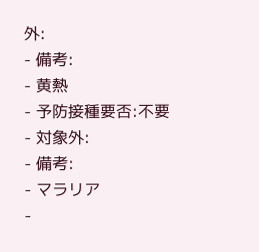外:
- 備考:
- 黄熱
- 予防接種要否:不要
- 対象外:
- 備考:
- マラリア
-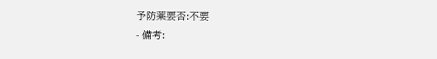予防薬要否:不要
- 備考: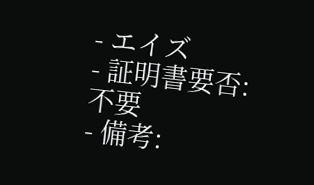- エイズ
- 証明書要否:不要
- 備考: